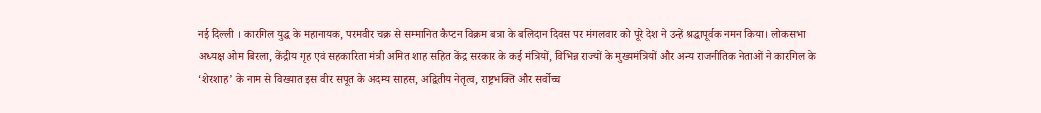नई दिल्ली । कारगिल युद्ध के महानायक, परमवीर चक्र से सम्मानित कैप्टन विक्रम बत्रा के बलिदान दिवस पर मंगलवार को पूरे देश ने उन्हें श्रद्धापूर्वक नमन किया। लोकसभा अध्यक्ष ओम बिरला, केंद्रीय गृह एवं सहकारिता मंत्री अमित शाह सहित केंद्र सरकार के कई मंत्रियों, विभिन्न राज्यों के मुख्यमंत्रियों और अन्य राजनीतिक नेताओं ने कारगिल के ‘शेरशाह’ के नाम से विख्यात इस वीर सपूत के अदम्य साहस, अद्वितीय नेतृत्व, राष्ट्रभक्ति और सर्वोच्च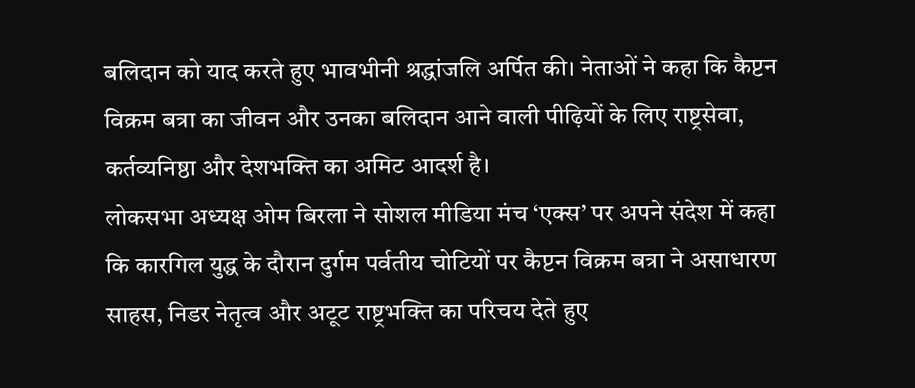बलिदान को याद करते हुए भावभीनी श्रद्धांजलि अर्पित की। नेताओं ने कहा कि कैप्टन विक्रम बत्रा का जीवन और उनका बलिदान आने वाली पीढ़ियों के लिए राष्ट्रसेवा, कर्तव्यनिष्ठा और देशभक्ति का अमिट आदर्श है।
लोकसभा अध्यक्ष ओम बिरला ने सोशल मीडिया मंच ‘एक्स’ पर अपने संदेश में कहा कि कारगिल युद्ध के दौरान दुर्गम पर्वतीय चोटियों पर कैप्टन विक्रम बत्रा ने असाधारण साहस, निडर नेतृत्व और अटूट राष्ट्रभक्ति का परिचय देते हुए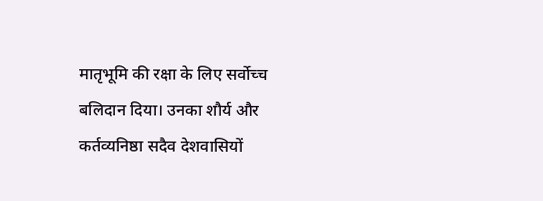मातृभूमि की रक्षा के लिए सर्वोच्च बलिदान दिया। उनका शौर्य और कर्तव्यनिष्ठा सदैव देशवासियों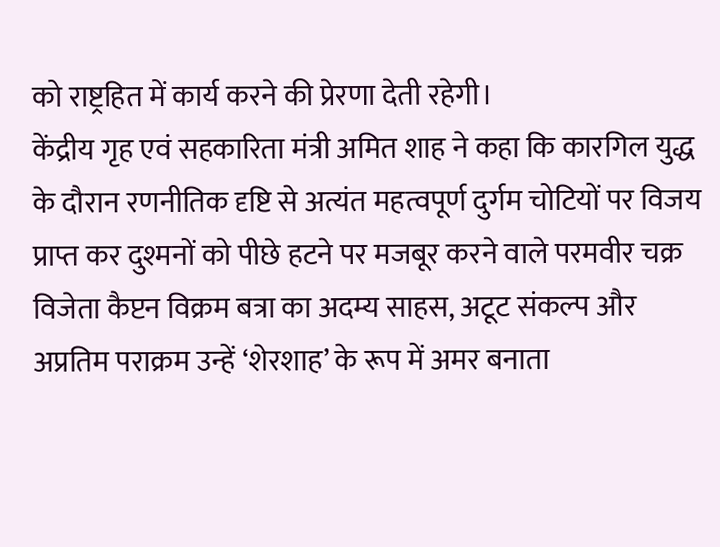को राष्ट्रहित में कार्य करने की प्रेरणा देती रहेगी।
केंद्रीय गृह एवं सहकारिता मंत्री अमित शाह ने कहा कि कारगिल युद्ध के दौरान रणनीतिक दृष्टि से अत्यंत महत्वपूर्ण दुर्गम चोटियों पर विजय प्राप्त कर दुश्मनों को पीछे हटने पर मजबूर करने वाले परमवीर चक्र विजेता कैप्टन विक्रम बत्रा का अदम्य साहस, अटूट संकल्प और अप्रतिम पराक्रम उन्हें ‘शेरशाह’ के रूप में अमर बनाता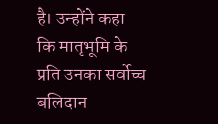है। उन्होंने कहा कि मातृभूमि के प्रति उनका सर्वोच्च बलिदान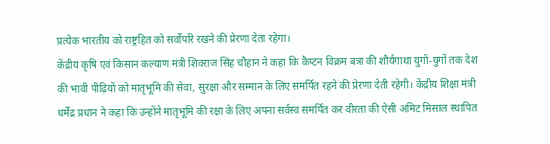प्रत्येक भारतीय को राष्ट्रहित को सर्वोपरि रखने की प्रेरणा देता रहेगा।
केंद्रीय कृषि एवं किसान कल्याण मंत्री शिवराज सिंह चौहान ने कहा कि कैप्टन विक्रम बत्रा की शौर्यगाथा युगों-युगों तक देश की भावी पीढ़ियों को मातृभूमि की सेवा, सुरक्षा और सम्मान के लिए समर्पित रहने की प्रेरणा देती रहेगी। केंद्रीय शिक्षा मंत्री धर्मेंद्र प्रधान ने कहा कि उन्होंने मातृभूमि की रक्षा के लिए अपना सर्वस्व समर्पित कर वीरता की ऐसी अमिट मिसाल स्थापित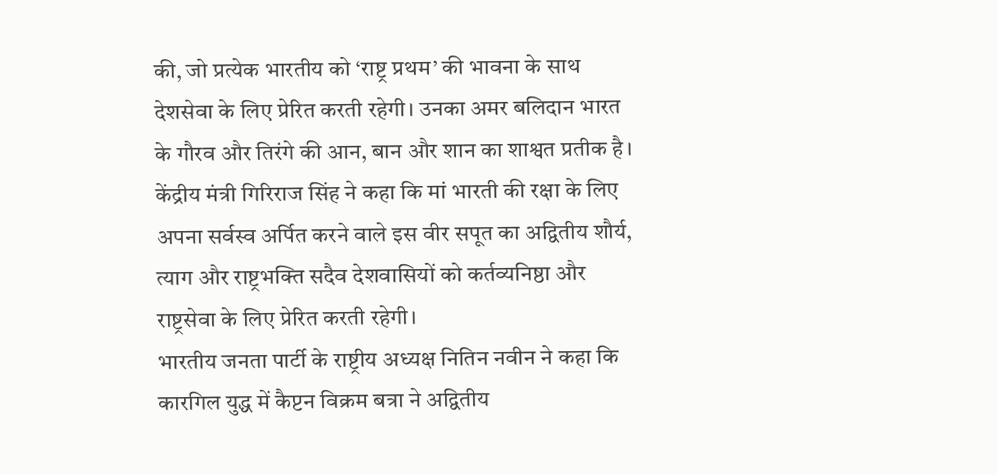की, जो प्रत्येक भारतीय को ‘राष्ट्र प्रथम’ की भावना के साथ देशसेवा के लिए प्रेरित करती रहेगी। उनका अमर बलिदान भारत के गौरव और तिरंगे की आन, बान और शान का शाश्वत प्रतीक है।
केंद्रीय मंत्री गिरिराज सिंह ने कहा कि मां भारती की रक्षा के लिए अपना सर्वस्व अर्पित करने वाले इस वीर सपूत का अद्वितीय शौर्य, त्याग और राष्ट्रभक्ति सदैव देशवासियों को कर्तव्यनिष्ठा और राष्ट्रसेवा के लिए प्रेरित करती रहेगी।
भारतीय जनता पार्टी के राष्ट्रीय अध्यक्ष नितिन नवीन ने कहा कि कारगिल युद्ध में कैप्टन विक्रम बत्रा ने अद्वितीय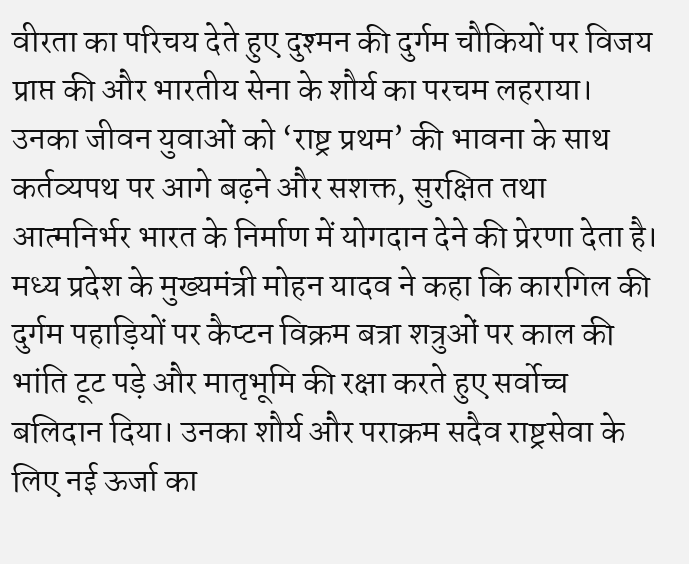वीरता का परिचय देते हुए दुश्मन की दुर्गम चौकियों पर विजय प्राप्त की और भारतीय सेना के शौर्य का परचम लहराया। उनका जीवन युवाओं को ‘राष्ट्र प्रथम’ की भावना के साथ कर्तव्यपथ पर आगे बढ़ने और सशक्त, सुरक्षित तथा आत्मनिर्भर भारत के निर्माण में योगदान देने की प्रेरणा देता है।
मध्य प्रदेश के मुख्यमंत्री मोहन यादव ने कहा कि कारगिल की दुर्गम पहाड़ियों पर कैप्टन विक्रम बत्रा शत्रुओं पर काल की भांति टूट पड़े और मातृभूमि की रक्षा करते हुए सर्वोच्च बलिदान दिया। उनका शौर्य और पराक्रम सदैव राष्ट्रसेवा के लिए नई ऊर्जा का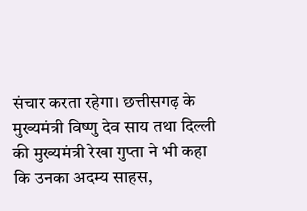संचार करता रहेगा। छत्तीसगढ़ के मुख्यमंत्री विष्णु देव साय तथा दिल्ली की मुख्यमंत्री रेखा गुप्ता ने भी कहा कि उनका अदम्य साहस,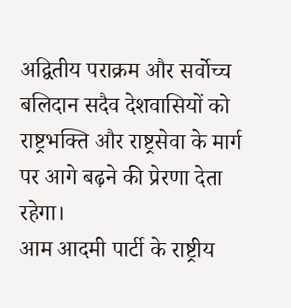अद्वितीय पराक्रम और सर्वोच्च बलिदान सदैव देशवासियों को राष्ट्रभक्ति और राष्ट्रसेवा के मार्ग पर आगे बढ़ने की प्रेरणा देता रहेगा।
आम आदमी पार्टी के राष्ट्रीय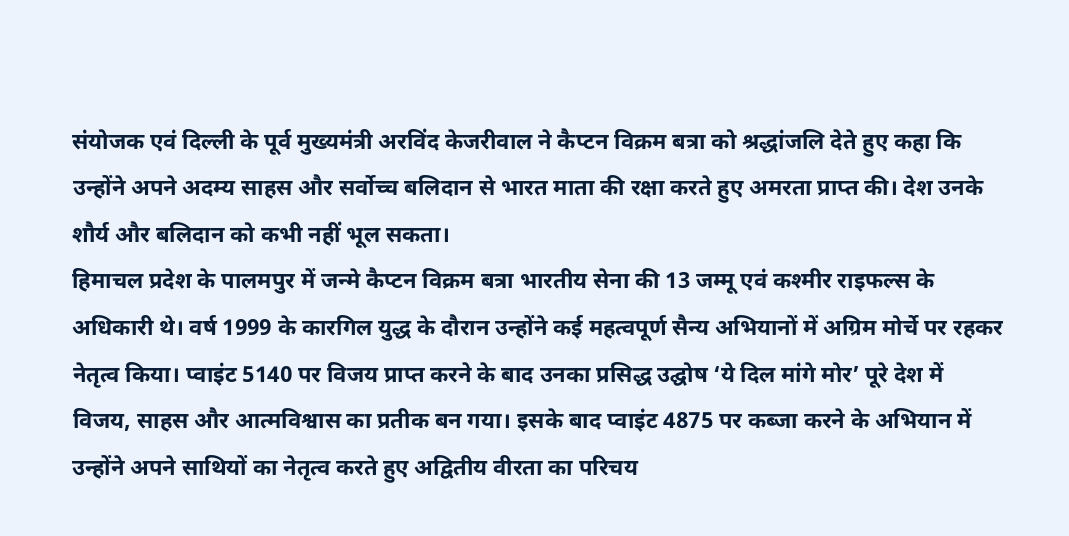संयोजक एवं दिल्ली के पूर्व मुख्यमंत्री अरविंद केजरीवाल ने कैप्टन विक्रम बत्रा को श्रद्धांजलि देते हुए कहा कि उन्होंने अपने अदम्य साहस और सर्वोच्च बलिदान से भारत माता की रक्षा करते हुए अमरता प्राप्त की। देश उनके शौर्य और बलिदान को कभी नहीं भूल सकता।
हिमाचल प्रदेश के पालमपुर में जन्मे कैप्टन विक्रम बत्रा भारतीय सेना की 13 जम्मू एवं कश्मीर राइफल्स के अधिकारी थे। वर्ष 1999 के कारगिल युद्ध के दौरान उन्होंने कई महत्वपूर्ण सैन्य अभियानों में अग्रिम मोर्चे पर रहकर नेतृत्व किया। प्वाइंट 5140 पर विजय प्राप्त करने के बाद उनका प्रसिद्ध उद्घोष ‘ये दिल मांगे मोर’ पूरे देश में विजय, साहस और आत्मविश्वास का प्रतीक बन गया। इसके बाद प्वाइंट 4875 पर कब्जा करने के अभियान में उन्होंने अपने साथियों का नेतृत्व करते हुए अद्वितीय वीरता का परिचय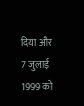दिया और 7 जुलाई 1999 को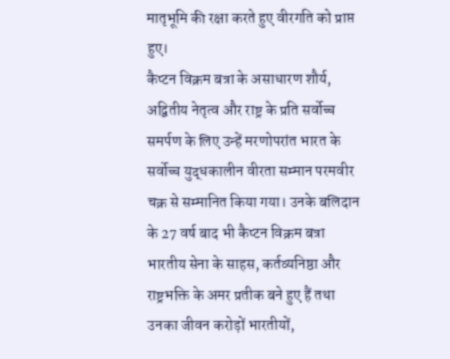मातृभूमि की रक्षा करते हुए वीरगति को प्राप्त हुए।
कैप्टन विक्रम बत्रा के असाधारण शौर्य, अद्वितीय नेतृत्व और राष्ट्र के प्रति सर्वोच्च समर्पण के लिए उन्हें मरणोपरांत भारत के सर्वोच्च युद्धकालीन वीरता सम्मान परमवीर चक्र से सम्मानित किया गया। उनके बलिदान के 27 वर्ष बाद भी कैप्टन विक्रम बत्रा भारतीय सेना के साहस, कर्तव्यनिष्ठा और राष्ट्रभक्ति के अमर प्रतीक बने हुए हैं तथा उनका जीवन करोड़ों भारतीयों,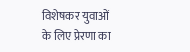विशेषकर युवाओं के लिए प्रेरणा का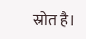स्रोत है।